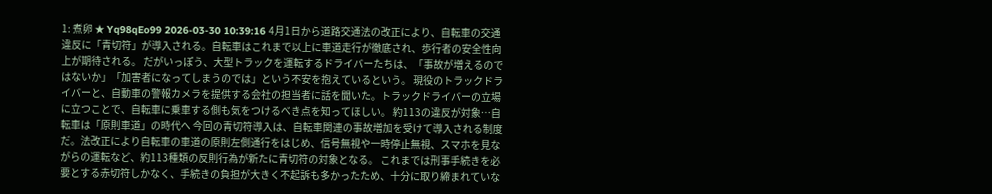1: 煮卵 ★ Yq98qEo99 2026-03-30 10:39:16 4月1日から道路交通法の改正により、自転車の交通違反に「青切符」が導入される。自転車はこれまで以上に車道走行が徹底され、歩行者の安全性向上が期待される。 だがいっぽう、大型トラックを運転するドライバーたちは、「事故が増えるのではないか」「加害者になってしまうのでは」という不安を抱えているという。 現役のトラックドライバーと、自動車の警報カメラを提供する会社の担当者に話を聞いた。トラックドライバーの立場に立つことで、自転車に乗車する側も気をつけるべき点を知ってほしい。 約113の違反が対象…自転車は「原則車道」の時代へ 今回の青切符導入は、自転車関連の事故増加を受けて導入される制度だ。法改正により自転車の車道の原則左側通行をはじめ、信号無視や一時停止無視、スマホを見ながらの運転など、約113種類の反則行為が新たに青切符の対象となる。 これまでは刑事手続きを必要とする赤切符しかなく、手続きの負担が大きく不起訴も多かったため、十分に取り締まれていな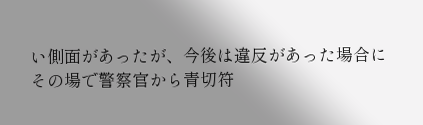い側面があったが、今後は違反があった場合にその場で警察官から青切符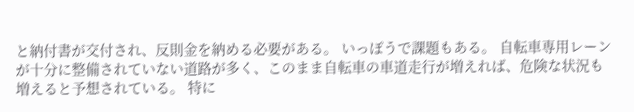と納付書が交付され、反則金を納める必要がある。 いっぽうで課題もある。 自転車専用レーンが十分に整備されていない道路が多く、このまま自転車の車道走行が増えれば、危険な状況も増えると予想されている。 特に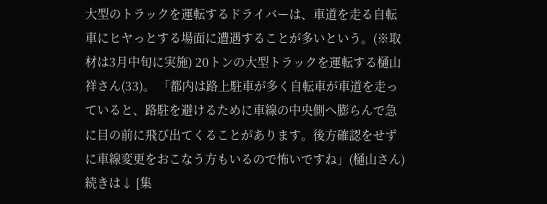大型のトラックを運転するドライバーは、車道を走る自転車にヒヤっとする場面に遭遇することが多いという。(※取材は3月中旬に実施) 20トンの大型トラックを運転する樋山祥さん(33)。 「都内は路上駐車が多く自転車が車道を走っていると、路駐を避けるために車線の中央側へ膨らんで急に目の前に飛び出てくることがあります。後方確認をせずに車線変更をおこなう方もいるので怖いですね」(樋山さん) 続きは↓ [集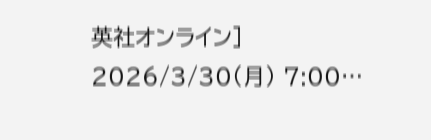英社オンライン] 2026/3/30(月) 7:00…